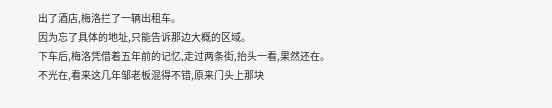出了酒店,梅洛拦了一辆出租车。
因为忘了具体的地址,只能告诉那边大概的区域。
下车后,梅洛凭借着五年前的记忆,走过两条街,抬头一看,果然还在。
不光在,看来这几年邹老板混得不错,原来门头上那块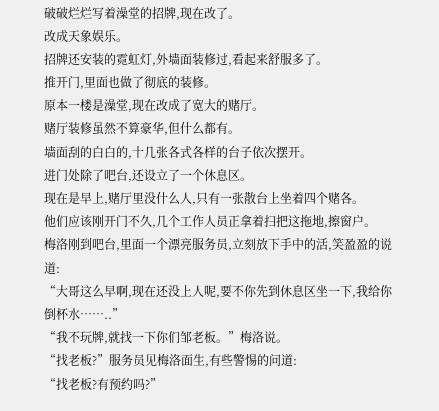破破烂烂写着澡堂的招牌,现在改了。
改成天象娱乐。
招牌还安装的霓虹灯,外墙面装修过,看起来舒服多了。
推开门,里面也做了彻底的装修。
原本一楼是澡堂,现在改成了宽大的赌厅。
赌厅装修虽然不算豪华,但什么都有。
墙面刮的白白的,十几张各式各样的台子依次摆开。
进门处除了吧台,还设立了一个休息区。
现在是早上,赌厅里没什么人,只有一张散台上坐着四个赌各。
他们应该刚开门不久,几个工作人员正拿着扫把这拖地,擦窗户。
梅洛刚到吧台,里面一个漂亮服务员,立刻放下手中的活,笑盈盈的说道:
“大哥这么早啊,现在还没上人呢,要不你先到休息区坐一下,我给你倒杯水……..”
“我不玩牌,就找一下你们邹老板。”梅洛说。
“找老板?”服务员见梅洛面生,有些警惕的问道:
“找老板?有预约吗?”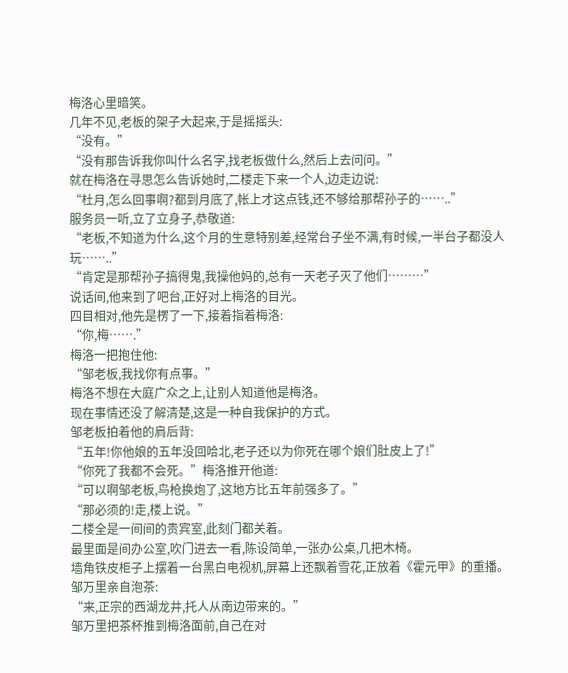梅洛心里暗笑。
几年不见,老板的架子大起来,于是摇摇头:
“没有。”
“没有那告诉我你叫什么名字,找老板做什么,然后上去问问。”
就在梅洛在寻思怎么告诉她时,二楼走下来一个人,边走边说:
“杜月,怎么回事啊?都到月底了,帐上才这点钱,还不够给那帮孙子的……..”
服务员一听,立了立身子,恭敬道:
“老板,不知道为什么,这个月的生意特别差,经常台子坐不满,有时候,一半台子都没人玩……..”
“肯定是那帮孙子搞得鬼,我操他妈的,总有一天老子灭了他们………”
说话间,他来到了吧台,正好对上梅洛的目光。
四目相对,他先是楞了一下,接着指着梅洛:
“你,梅…….”
梅洛一把抱住他:
“邹老板,我找你有点事。”
梅洛不想在大庭广众之上,让别人知道他是梅洛。
现在事情还没了解清楚,这是一种自我保护的方式。
邹老板拍着他的肩后背:
“五年!你他娘的五年没回哈北,老子还以为你死在哪个娘们肚皮上了!”
“你死了我都不会死。”梅洛推开他道:
“可以啊邹老板,鸟枪换炮了,这地方比五年前强多了。”
“那必须的!走,楼上说。”
二楼全是一间间的贵宾室,此刻门都关着。
最里面是间办公室,吹门进去一看,陈设简单,一张办公桌,几把木椅。
墙角铁皮柜子上摆着一台黑白电视机,屏幕上还飘着雪花,正放着《霍元甲》的重播。
邹万里亲自泡茶:
“来,正宗的西湖龙井,托人从南边带来的。”
邹万里把茶杯推到梅洛面前,自己在对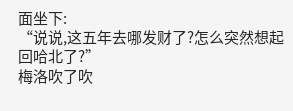面坐下:
“说说,这五年去哪发财了?怎么突然想起回哈北了?”
梅洛吹了吹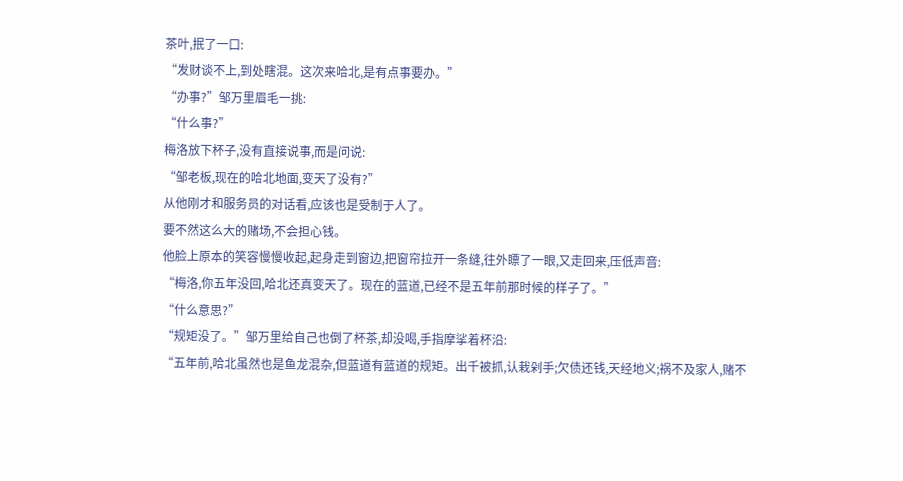茶叶,抿了一口:
“发财谈不上,到处瞎混。这次来哈北,是有点事要办。”
“办事?”邹万里眉毛一挑:
“什么事?”
梅洛放下杯子,没有直接说事,而是问说:
“邹老板,现在的哈北地面,变天了没有?”
从他刚才和服务员的对话看,应该也是受制于人了。
要不然这么大的赌场,不会担心钱。
他脸上原本的笑容慢慢收起,起身走到窗边,把窗帘拉开一条缝,往外瞟了一眼,又走回来,压低声音:
“梅洛,你五年没回,哈北还真变天了。现在的蓝道,已经不是五年前那时候的样子了。”
“什么意思?”
“规矩没了。”邹万里给自己也倒了杯茶,却没喝,手指摩挲着杯沿:
“五年前,哈北虽然也是鱼龙混杂,但蓝道有蓝道的规矩。出千被抓,认栽剁手;欠债还钱,天经地义;祸不及家人,赌不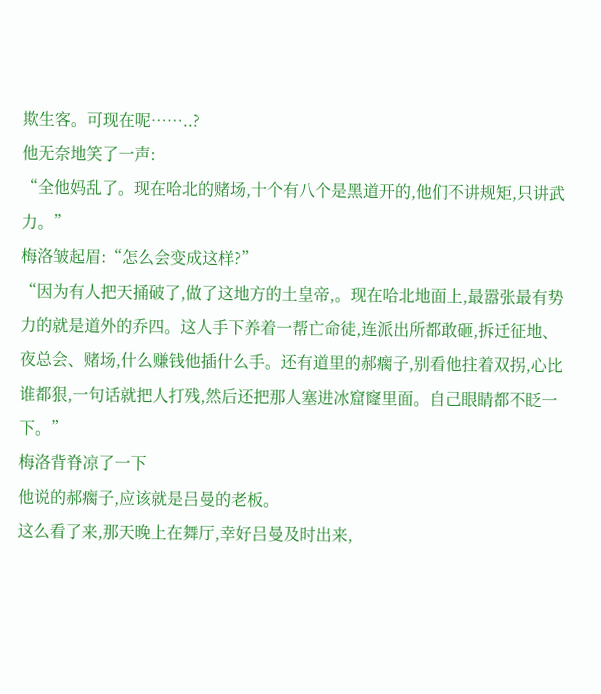欺生客。可现在呢……..?
他无奈地笑了一声:
“全他妈乱了。现在哈北的赌场,十个有八个是黑道开的,他们不讲规矩,只讲武力。”
梅洛皱起眉:“怎么会变成这样?”
“因为有人把天捅破了,做了这地方的土皇帝,。现在哈北地面上,最嚣张最有势力的就是道外的乔四。这人手下养着一帮亡命徒,连派出所都敢砸,拆迁征地、夜总会、赌场,什么赚钱他插什么手。还有道里的郝瘸子,别看他拄着双拐,心比谁都狠,一句话就把人打残,然后还把那人塞进冰窟窿里面。自己眼睛都不眨一下。”
梅洛背脊凉了一下
他说的郝瘸子,应该就是吕曼的老板。
这么看了来,那天晚上在舞厅,幸好吕曼及时出来,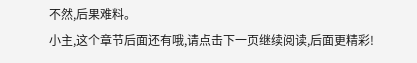不然,后果难料。
小主,这个章节后面还有哦,请点击下一页继续阅读,后面更精彩!